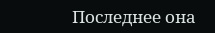Последнее она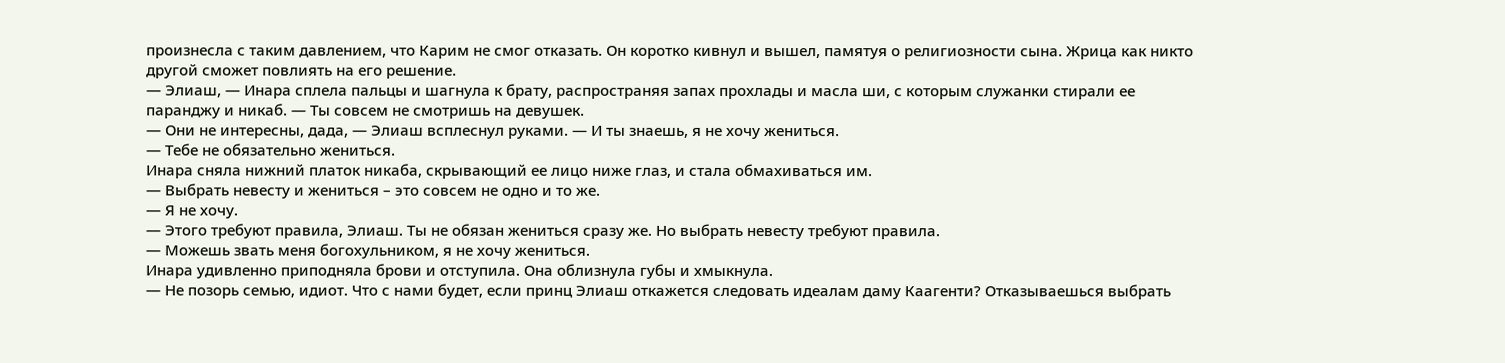произнесла с таким давлением, что Карим не смог отказать. Он коротко кивнул и вышел, памятуя о религиозности сына. Жрица как никто другой сможет повлиять на его решение.
— Элиаш, — Инара сплела пальцы и шагнула к брату, распространяя запах прохлады и масла ши, с которым служанки стирали ее паранджу и никаб. — Ты совсем не смотришь на девушек.
— Они не интересны, дада, — Элиаш всплеснул руками. — И ты знаешь, я не хочу жениться.
— Тебе не обязательно жениться.
Инара сняла нижний платок никаба, скрывающий ее лицо ниже глаз, и стала обмахиваться им.
— Выбрать невесту и жениться – это совсем не одно и то же.
— Я не хочу.
— Этого требуют правила, Элиаш. Ты не обязан жениться сразу же. Но выбрать невесту требуют правила.
— Можешь звать меня богохульником, я не хочу жениться.
Инара удивленно приподняла брови и отступила. Она облизнула губы и хмыкнула.
— Не позорь семью, идиот. Что с нами будет, если принц Элиаш откажется следовать идеалам даму Каагенти? Отказываешься выбрать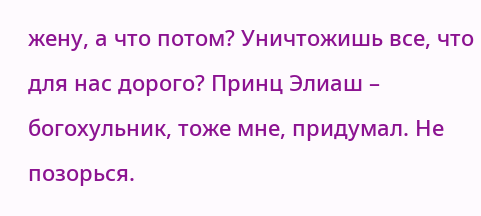жену, а что потом? Уничтожишь все, что для нас дорого? Принц Элиаш – богохульник, тоже мне, придумал. Не позорься.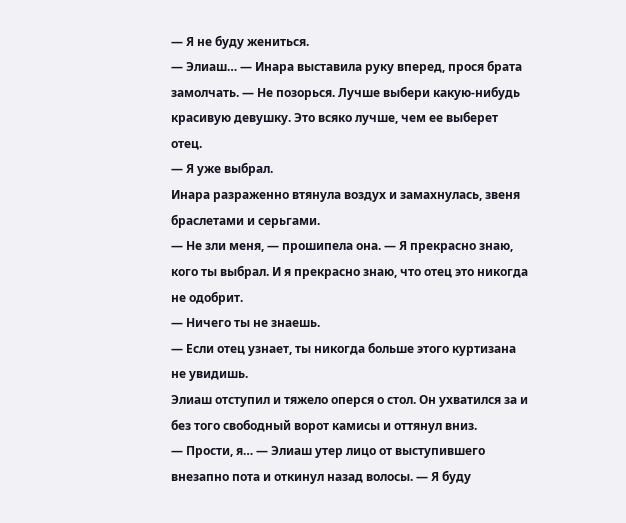— Я не буду жениться.
— Элиаш… — Инара выставила руку вперед, прося брата замолчать. — Не позорься. Лучше выбери какую-нибудь красивую девушку. Это всяко лучше, чем ее выберет отец.
— Я уже выбрал.
Инара разраженно втянула воздух и замахнулась, звеня браслетами и серьгами.
— Не зли меня, — прошипела она. — Я прекрасно знаю, кого ты выбрал. И я прекрасно знаю, что отец это никогда не одобрит.
— Ничего ты не знаешь.
— Если отец узнает, ты никогда больше этого куртизана не увидишь.
Элиаш отступил и тяжело оперся о стол. Он ухватился за и без того свободный ворот камисы и оттянул вниз.
— Прости, я… — Элиаш утер лицо от выступившего внезапно пота и откинул назад волосы. — Я буду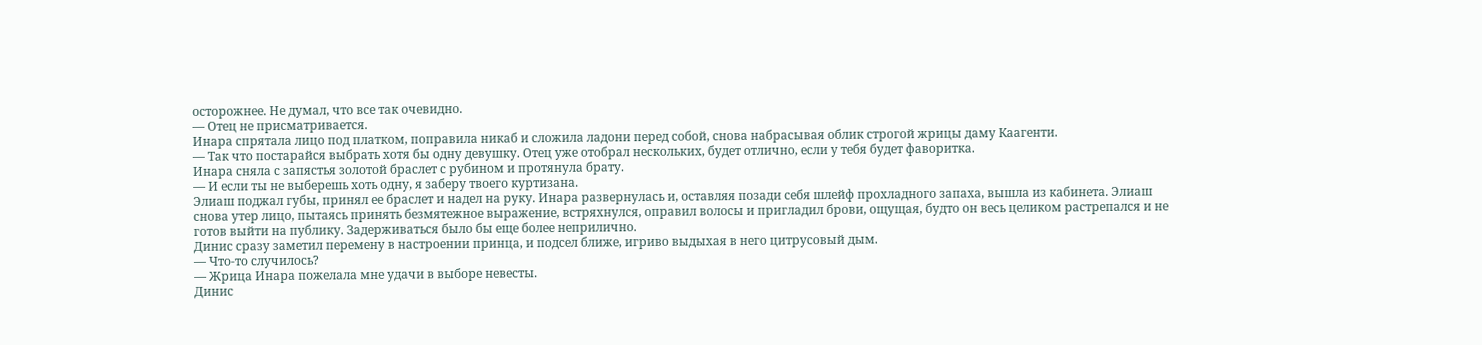осторожнее. Не думал, что все так очевидно.
— Отец не присматривается.
Инара спрятала лицо под платком, поправила никаб и сложила ладони перед собой, снова набрасывая облик строгой жрицы даму Каагенти.
— Так что постарайся выбрать хотя бы одну девушку. Отец уже отобрал нескольких, будет отлично, если у тебя будет фаворитка.
Инара сняла с запястья золотой браслет с рубином и протянула брату.
— И если ты не выберешь хоть одну, я заберу твоего куртизана.
Элиаш поджал губы, принял ее браслет и надел на руку. Инара развернулась и, оставляя позади себя шлейф прохладного запаха, вышла из кабинета. Элиаш снова утер лицо, пытаясь принять безмятежное выражение, встряхнулся, оправил волосы и пригладил брови, ощущая, будто он весь целиком растрепался и не готов выйти на публику. Задерживаться было бы еще более неприлично.
Динис сразу заметил перемену в настроении принца, и подсел ближе, игриво выдыхая в него цитрусовый дым.
— Что-то случилось?
— Жрица Инара пожелала мне удачи в выборе невесты.
Динис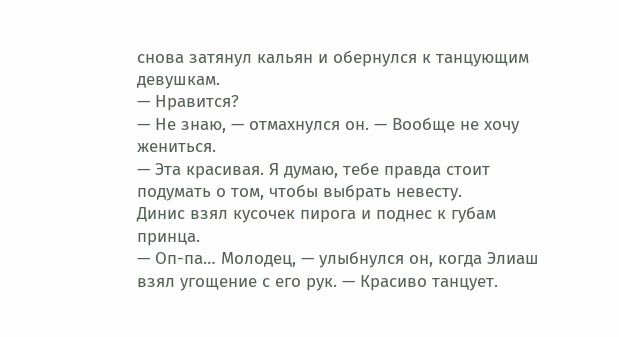снова затянул кальян и обернулся к танцующим девушкам.
— Нравится?
— Не знаю, — отмахнулся он. — Вообще не хочу жениться.
— Эта красивая. Я думаю, тебе правда стоит подумать о том, чтобы выбрать невесту.
Динис взял кусочек пирога и поднес к губам принца.
— Оп-па… Молодец, — улыбнулся он, когда Элиаш взял угощение с его рук. — Красиво танцует.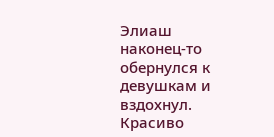Элиаш наконец-то обернулся к девушкам и вздохнул. Красиво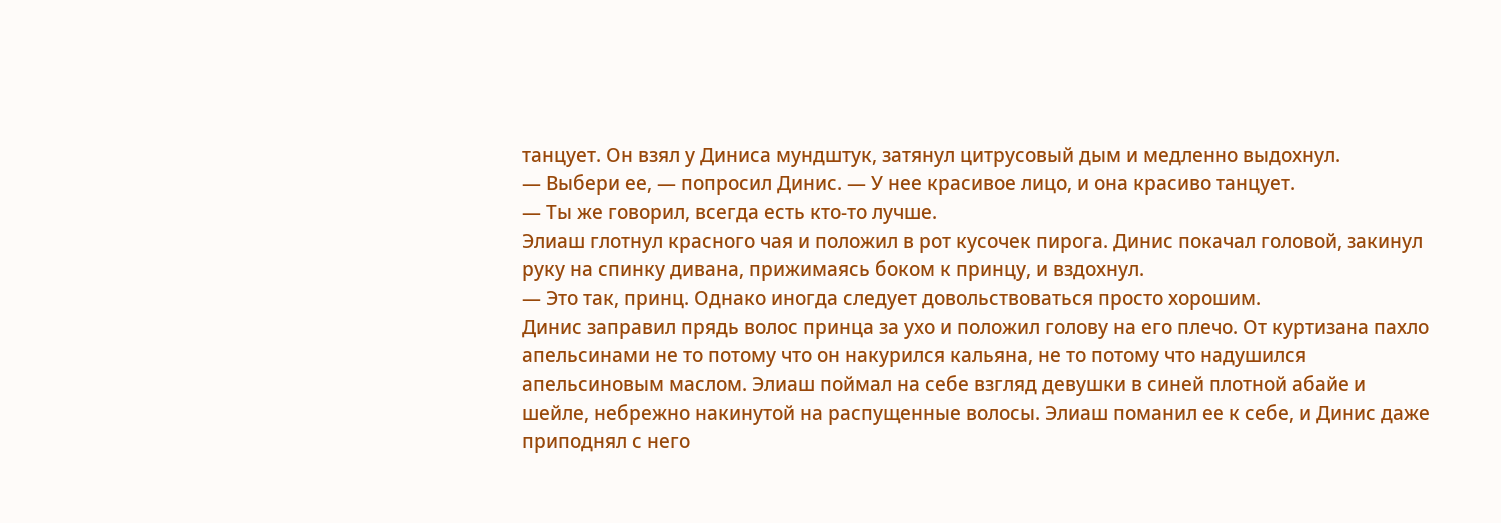танцует. Он взял у Диниса мундштук, затянул цитрусовый дым и медленно выдохнул.
— Выбери ее, — попросил Динис. — У нее красивое лицо, и она красиво танцует.
— Ты же говорил, всегда есть кто-то лучше.
Элиаш глотнул красного чая и положил в рот кусочек пирога. Динис покачал головой, закинул руку на спинку дивана, прижимаясь боком к принцу, и вздохнул.
— Это так, принц. Однако иногда следует довольствоваться просто хорошим.
Динис заправил прядь волос принца за ухо и положил голову на его плечо. От куртизана пахло апельсинами не то потому что он накурился кальяна, не то потому что надушился апельсиновым маслом. Элиаш поймал на себе взгляд девушки в синей плотной абайе и шейле, небрежно накинутой на распущенные волосы. Элиаш поманил ее к себе, и Динис даже приподнял с него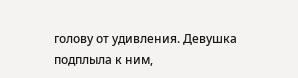голову от удивления. Девушка подплыла к ним,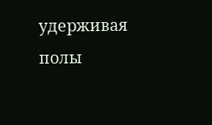удерживая полы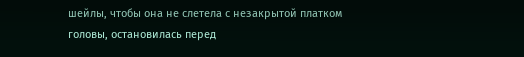шейлы, чтобы она не слетела с незакрытой платком головы, остановилась перед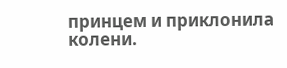принцем и приклонила колени.